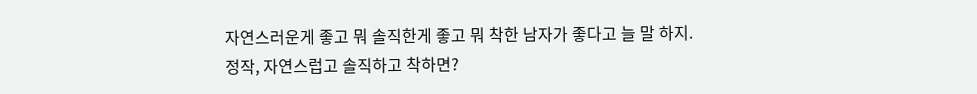자연스러운게 좋고 뭐 솔직한게 좋고 뭐 착한 남자가 좋다고 늘 말 하지.
정작, 자연스럽고 솔직하고 착하면?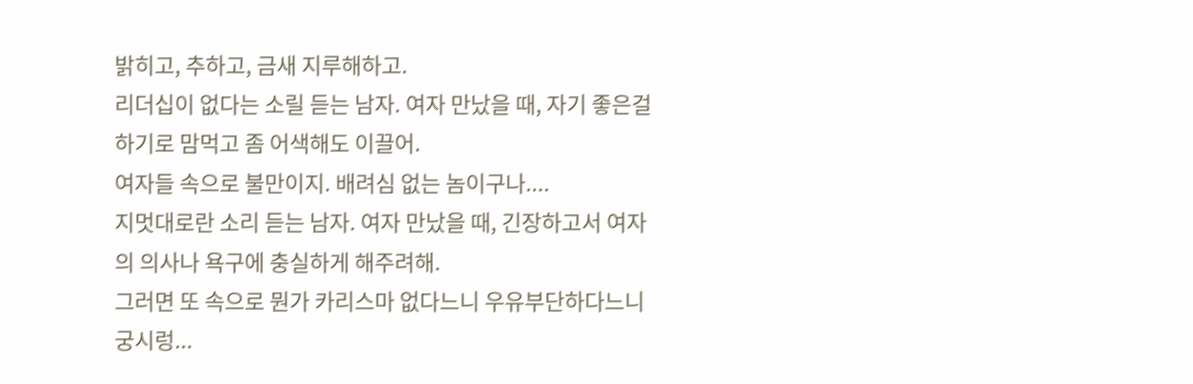밝히고, 추하고, 금새 지루해하고.
리더십이 없다는 소릴 듣는 남자. 여자 만났을 때, 자기 좋은걸 하기로 맘먹고 좀 어색해도 이끌어.
여자들 속으로 불만이지. 배려심 없는 놈이구나....
지멋대로란 소리 듣는 남자. 여자 만났을 때, 긴장하고서 여자의 의사나 욕구에 충실하게 해주려해.
그러면 또 속으로 뭔가 카리스마 없다느니 우유부단하다느니 궁시렁...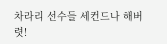차라리 선수들 세컨드나 해버렷!